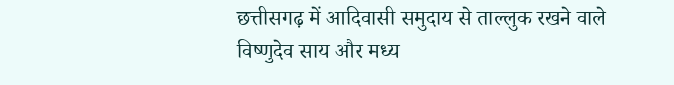छत्तीसगढ़ में आदिवासी समुदाय से ताल्लुक रखने वाले विष्णुदेव साय और मध्य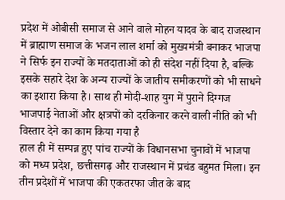प्रदेश में ओबीसी समाज से आने वाले मोहन यादव के बाद राजस्थान में ब्राह्माण समाज के भजन लाल शर्मा को मुख्यमंत्री बनाकर भाजपा ने सिर्फ इन राज्यों के मतदाताओं को ही संदेश नहीं दिया है, बल्कि इसके सहारे देश के अन्य राज्यों के जातीय समीकरणों को भी साधने का इशारा किया है। साथ ही मोदी-शाह युग में पुराने दिग्गज भाजपाई नेताओं और क्षत्रपों को दरकिनार करने वाली नीति को भी विस्तार देने का काम किया गया है
हाल ही में सम्पन्न हुए पांच राज्यों के विधानसभा चुनावों में भाजपा को मध्य प्रदेश, छत्तीसगढ़ और राजस्थान में प्रचंड बहुमत मिला। इन तीन प्रदेशों में भाजपा की एकतरफा जीत के बाद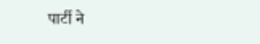पार्टी ने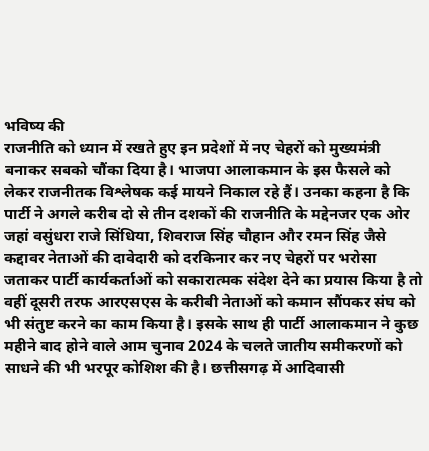भविष्य की
राजनीति को ध्यान में रखते हुए इन प्रदेशों में नए चेहरों को मुख्यमंत्री बनाकर सबको चौंका दिया है। भाजपा आलाकमान के इस फैसले को लेकर राजनीतक विश्लेषक कई मायने निकाल रहे हैं। उनका कहना है कि पार्टी ने अगले करीब दो से तीन दशकों की राजनीति के मद्देनजर एक ओर जहां वसुंधरा राजे सिंधिया, शिवराज सिंह चौहान और रमन सिंह जैसे कद्दावर नेताओं की दावेदारी को दरकिनार कर नए चेहरों पर भरोसा जताकर पार्टी कार्यकर्ताओं को सकारात्मक संदेश देने का प्रयास किया है तो वहीं दूसरी तरफ आरएसएस के करीबी नेताओं को कमान सौंपकर संघ को भी संतुष्ट करने का काम किया है। इसके साथ ही पार्टी आलाकमान ने कुछ महीने बाद होने वाले आम चुनाव 2024 के चलते जातीय समीकरणों को साधने की भी भरपूर कोशिश की है। छत्तीसगढ़ में आदिवासी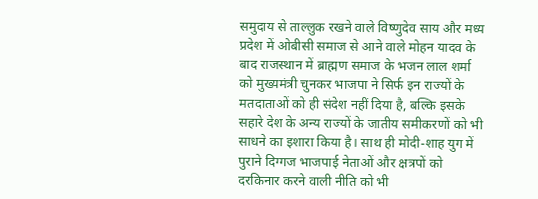समुदाय से ताल्लुक रखने वाले विष्णुदेव साय और मध्य प्रदेश में ओबीसी समाज से आने वाले मोहन यादव के बाद राजस्थान में ब्राह्मण समाज के भजन लाल शर्मा को मुख्यमंत्री चुनकर भाजपा ने सिर्फ इन राज्यों के मतदाताओं को ही संदेश नहीं दिया है, बल्कि इसके सहारे देश के अन्य राज्यों के जातीय समीकरणों को भी साधने का इशारा किया है। साथ ही मोदी-शाह युग में पुराने दिग्गज भाजपाई नेताओं और क्षत्रपों को दरकिनार करने वाली नीति को भी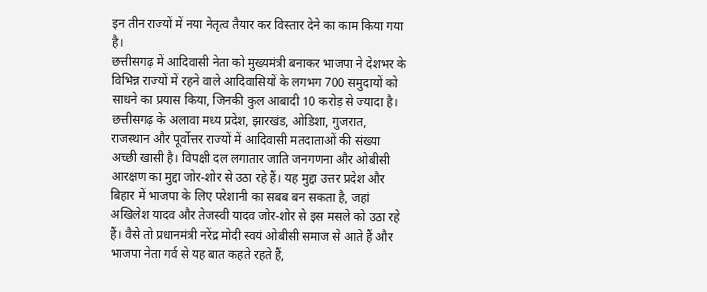इन तीन राज्यों में नया नेतृत्व तैयार कर विस्तार देने का काम किया गया है।
छत्तीसगढ़ में आदिवासी नेता को मुख्यमंत्री बनाकर भाजपा ने देशभर के विभिन्न राज्यों में रहने वाले आदिवासियों के लगभग 700 समुदायों को साधने का प्रयास किया, जिनकी कुल आबादी 10 करोड़ से ज्यादा है। छत्तीसगढ़ के अलावा मध्य प्रदेश, झारखंड, ओडिशा, गुजरात, राजस्थान और पूर्वोत्तर राज्यों में आदिवासी मतदाताओं की संख्या अच्छी खासी है। विपक्षी दल लगातार जाति जनगणना और ओबीसी आरक्षण का मुद्दा जोर-शोर से उठा रहे हैं। यह मुद्दा उत्तर प्रदेश और बिहार में भाजपा के लिए परेशानी का सबब बन सकता है, जहां अखिलेश यादव और तेजस्वी यादव जोर-शोर से इस मसले को उठा रहे हैं। वैसे तो प्रधानमंत्री नरेंद्र मोदी स्वयं ओबीसी समाज से आते हैं और भाजपा नेता गर्व से यह बात कहते रहते हैं,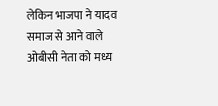लेकिन भाजपा ने यादव समाज से आने वाले ओबीसी नेता को मध्य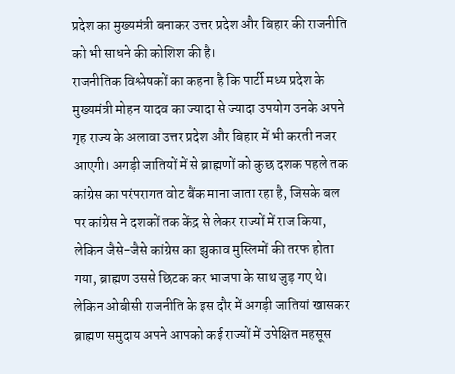प्रदेश का मुख्यमंत्री बनाकर उत्तर प्रदेश और बिहार की राजनीति को भी साधने की कोशिश की है।
राजनीतिक विश्लेषकों का कहना है कि पार्टी मध्य प्रदेश के मुख्यमंत्री मोहन यादव का ज्यादा से ज्यादा उपयोग उनके अपने गृह राज्य के अलावा उत्तर प्रदेश और बिहार में भी करती नजर आएगी। अगड़ी जातियों में से ब्राह्मणों को कुछ दशक पहले तक कांग्रेस का परंपरागत वोट बैंक माना जाता रहा है, जिसके बल पर कांग्रेस ने दशकों तक केंद्र से लेकर राज्यों में राज किया, लेकिन जैसे-जैसे कांग्रेस का झुकाव मुस्लिमों की तरफ होता गया, ब्राह्मण उससे छिटक कर भाजपा के साथ जुड़ गए थे। लेकिन ओबीसी राजनीति के इस दौर में अगड़ी जातियां खासकर ब्राह्मण समुदाय अपने आपको कई राज्यों में उपेक्षित महसूस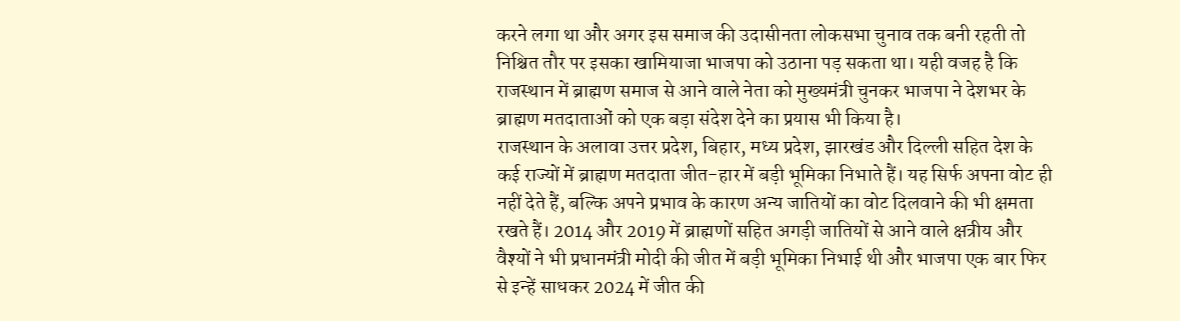करने लगा था और अगर इस समाज की उदासीनता लोकसभा चुनाव तक बनी रहती तो निश्चित तौर पर इसका खामियाजा भाजपा को उठाना पड़ सकता था। यही वजह है कि राजस्थान में ब्राह्मण समाज से आने वाले नेता को मुख्यमंत्री चुनकर भाजपा ने देशभर के ब्राह्मण मतदाताओं को एक बड़ा संदेश देने का प्रयास भी किया है।
राजस्थान के अलावा उत्तर प्रदेश, बिहार, मध्य प्रदेश, झारखंड और दिल्ली सहित देश के कई राज्यों में ब्राह्मण मतदाता जीत-हार में बड़ी भूमिका निभाते हैं। यह सिर्फ अपना वोट ही नहीं देते हैं, बल्कि अपने प्रभाव के कारण अन्य जातियों का वोट दिलवाने की भी क्षमता रखते हैं। 2014 और 2019 में ब्राह्मणों सहित अगड़ी जातियों से आने वाले क्षत्रीय और वैश्यों ने भी प्रधानमंत्री मोदी की जीत में बड़ी भूमिका निभाई थी और भाजपा एक बार फिर से इन्हें साधकर 2024 में जीत की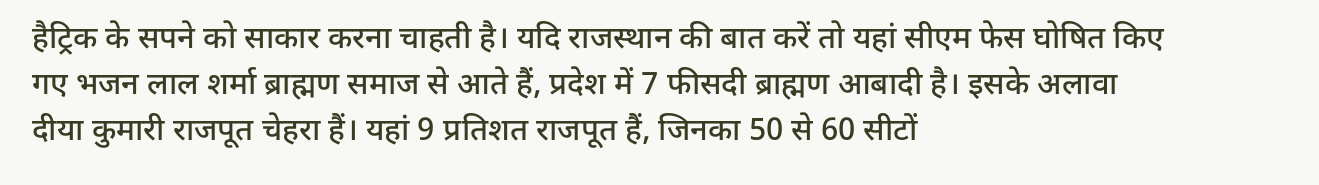हैट्रिक के सपने को साकार करना चाहती है। यदि राजस्थान की बात करें तो यहां सीएम फेस घोषित किए गए भजन लाल शर्मा ब्राह्मण समाज से आते हैं, प्रदेश में 7 फीसदी ब्राह्मण आबादी है। इसके अलावा दीया कुमारी राजपूत चेहरा हैं। यहां 9 प्रतिशत राजपूत हैं, जिनका 50 से 60 सीटों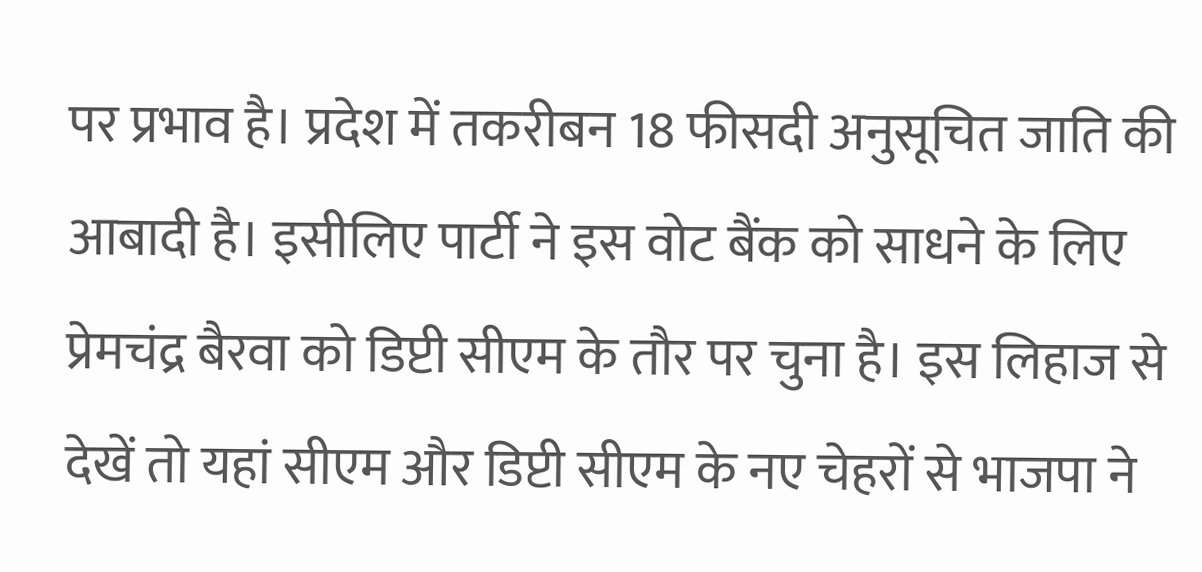पर प्रभाव है। प्रदेश में तकरीबन 18 फीसदी अनुसूचित जाति की आबादी है। इसीलिए पार्टी ने इस वोट बैंक को साधने के लिए प्रेमचंद्र बैरवा को डिप्टी सीएम के तौर पर चुना है। इस लिहाज से देखें तो यहां सीएम और डिप्टी सीएम के नए चेहरों से भाजपा ने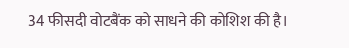34 फीसदी वोटबैंक को साधने की कोशिश की है।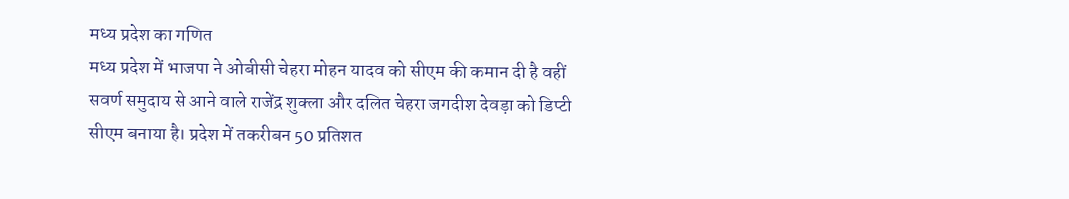मध्य प्रदेश का गणित
मध्य प्रदेश में भाजपा ने ओबीसी चेहरा मोहन यादव को सीएम की कमान दी है वहीं सवर्ण समुदाय से आने वाले राजेंद्र शुक्ला और दलित चेहरा जगदीश देवड़ा को डिप्टी सीएम बनाया है। प्रदेश में तकरीबन 50 प्रतिशत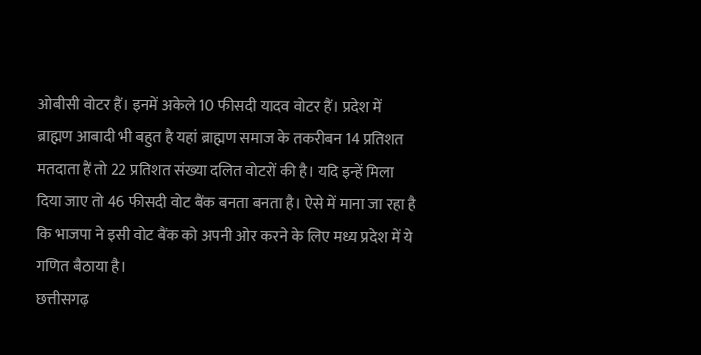ओबीसी वोटर हैं। इनमें अकेले 10 फीसदी यादव वोटर हैं। प्रदेश में ब्राह्मण आबादी भी बहुत है यहां ब्राह्मण समाज के तकरीबन 14 प्रतिशत मतदाता हैं तो 22 प्रतिशत संख्या दलित वोटरों की है। यदि इन्हें मिला दिया जाए तो 46 फीसदी वोट बैंक बनता बनता है। ऐसे में माना जा रहा है कि भाजपा ने इसी वोट बैंक को अपनी ओर करने के लिए मध्य प्रदेश में ये गणित बैठाया है।
छत्तीसगढ़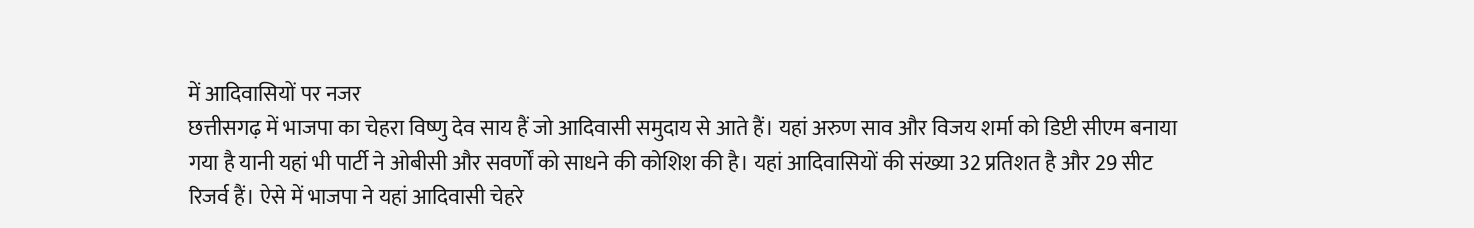में आदिवासियों पर नजर
छत्तीसगढ़ में भाजपा का चेहरा विष्णु देव साय हैं जो आदिवासी समुदाय से आते हैं। यहां अरुण साव और विजय शर्मा को डिप्टी सीएम बनाया गया है यानी यहां भी पार्टी ने ओबीसी और सवर्णों को साधने की कोशिश की है। यहां आदिवासियों की संख्या 32 प्रतिशत है और 29 सीट रिजर्व हैं। ऐसे में भाजपा ने यहां आदिवासी चेहरे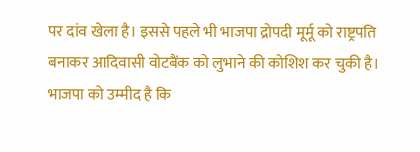पर दांव खेला है। इससे पहले भी भाजपा द्रोपदी मूर्मू को राष्ट्रपति बनाकर आदिवासी वोटबैंक को लुभाने की कोशिश कर चुकी है। भाजपा को उम्मीद है कि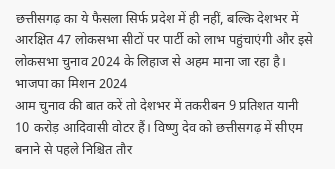छत्तीसगढ़ का ये फैसला सिर्फ प्रदेश में ही नहीं, बल्कि देशभर में आरक्षित 47 लोकसभा सीटों पर पार्टी को लाभ पहुंचाएंगी और इसे लोकसभा चुनाव 2024 के लिहाज से अहम माना जा रहा है।
भाजपा का मिशन 2024
आम चुनाव की बात करें तो देशभर में तकरीबन 9 प्रतिशत यानी 10 करोड़ आदिवासी वोटर हैं। विष्णु देव को छत्तीसगढ़ में सीएम बनाने से पहले निश्चित तौर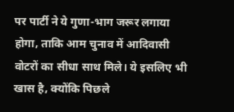पर पार्टी ने ये गुणा-भाग जरूर लगाया होगा, ताकि आम चुनाव में आदिवासी वोटरों का सीधा साथ मिले। ये इसलिए भी खास है, क्योंकि पिछले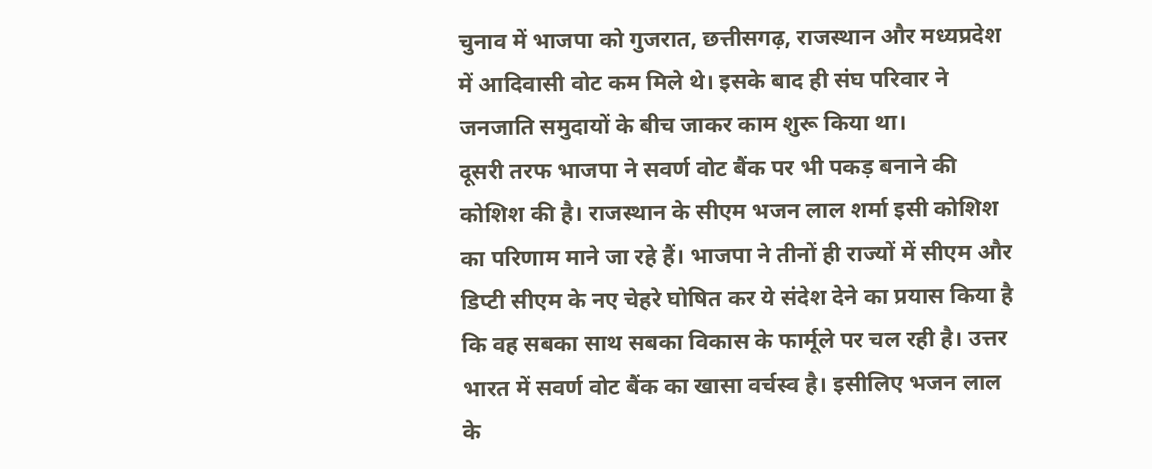चुनाव में भाजपा को गुजरात, छत्तीसगढ़, राजस्थान और मध्यप्रदेश में आदिवासी वोट कम मिले थे। इसके बाद ही संघ परिवार ने जनजाति समुदायों के बीच जाकर काम शुरू किया था।
दूसरी तरफ भाजपा ने सवर्ण वोट बैंक पर भी पकड़ बनाने की कोशिश की है। राजस्थान के सीएम भजन लाल शर्मा इसी कोशिश का परिणाम माने जा रहे हैं। भाजपा ने तीनों ही राज्यों में सीएम और डिप्टी सीएम के नए चेहरे घोषित कर ये संदेश देने का प्रयास किया है कि वह सबका साथ सबका विकास के फार्मूले पर चल रही है। उत्तर भारत में सवर्ण वोट बैंक का खासा वर्चस्व है। इसीलिए भजन लाल के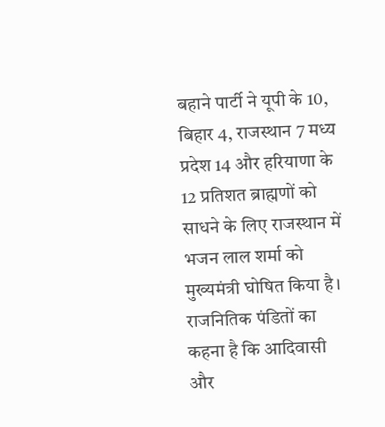बहाने पार्टी ने यूपी के 10, बिहार 4, राजस्थान 7 मध्य प्रदेश 14 और हरियाणा के 12 प्रतिशत ब्राह्मणों को साधने के लिए राजस्थान में भजन लाल शर्मा को मुख्यमंत्री घोषित किया है।
राजनितिक पंडितों का कहना है कि आदिवासी और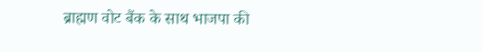ब्राह्मण वोट बैंक के साथ भाजपा की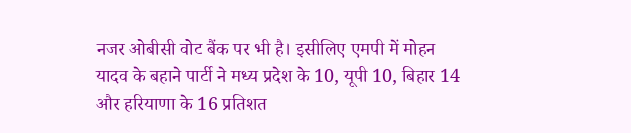नजर ओबीसी वोट बैंक पर भी है। इसीलिए एमपी में मोहन यादव के बहाने पार्टी ने मध्य प्रदेश के 10, यूपी 10, बिहार 14 और हरियाणा के 16 प्रतिशत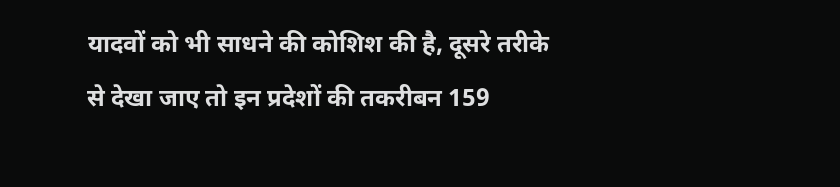यादवों को भी साधने की कोशिश की है, दूसरे तरीके से देखा जाए तो इन प्रदेशों की तकरीबन 159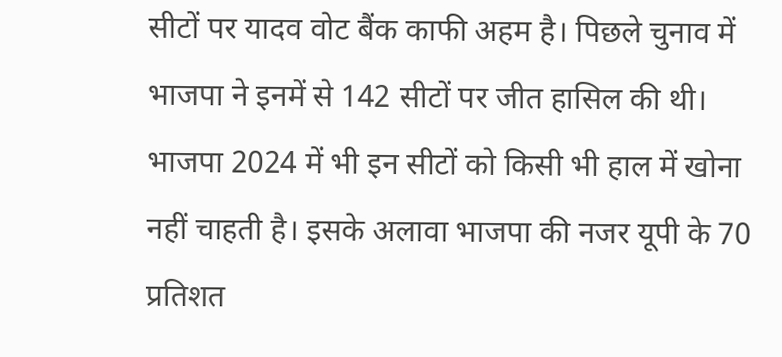सीटों पर यादव वोट बैंक काफी अहम है। पिछले चुनाव में भाजपा ने इनमें से 142 सीटों पर जीत हासिल की थी। भाजपा 2024 में भी इन सीटों को किसी भी हाल में खोना नहीं चाहती है। इसके अलावा भाजपा की नजर यूपी के 70 प्रतिशत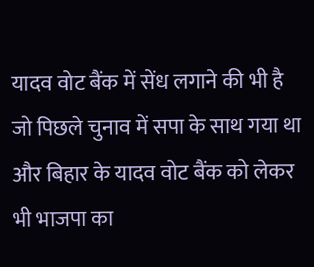यादव वोट बैंक में सेंध लगाने की भी है जो पिछले चुनाव में सपा के साथ गया था और बिहार के यादव वोट बैंक को लेकर भी भाजपा का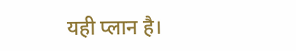यही प्लान है।